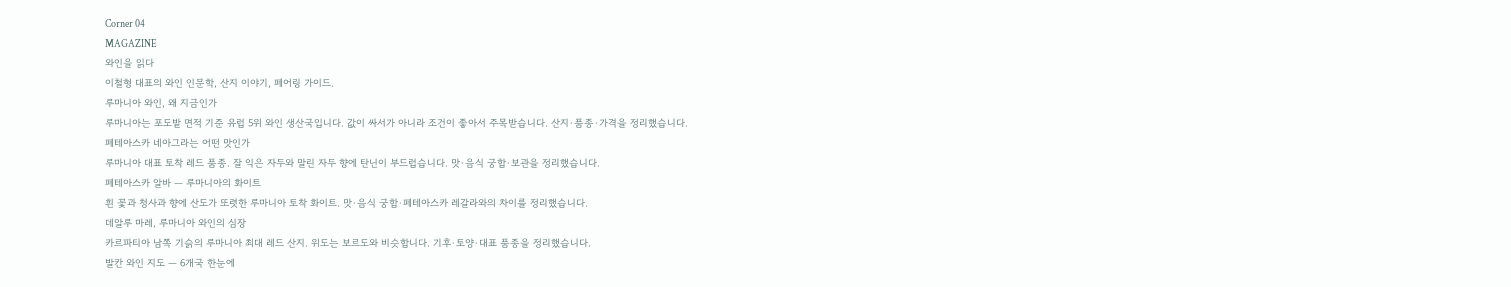Corner 04
MAGAZINE
와인을 읽다
이철형 대표의 와인 인문학, 산지 이야기, 페어링 가이드.
루마니아 와인, 왜 지금인가
루마니아는 포도밭 면적 기준 유럽 5위 와인 생산국입니다. 값이 싸서가 아니라 조건이 좋아서 주목받습니다. 산지·품종·가격을 정리했습니다.
페테아스카 네아그라는 어떤 맛인가
루마니아 대표 토착 레드 품종. 잘 익은 자두와 말린 자두 향에 탄닌이 부드럽습니다. 맛·음식 궁합·보관을 정리했습니다.
페테아스카 알바 — 루마니아의 화이트
흰 꽃과 청사과 향에 산도가 또렷한 루마니아 토착 화이트. 맛·음식 궁합·페테아스카 레갈라와의 차이를 정리했습니다.
데알루 마레, 루마니아 와인의 심장
카르파티아 남쪽 기슭의 루마니아 최대 레드 산지. 위도는 보르도와 비슷합니다. 기후·토양·대표 품종을 정리했습니다.
발칸 와인 지도 — 6개국 한눈에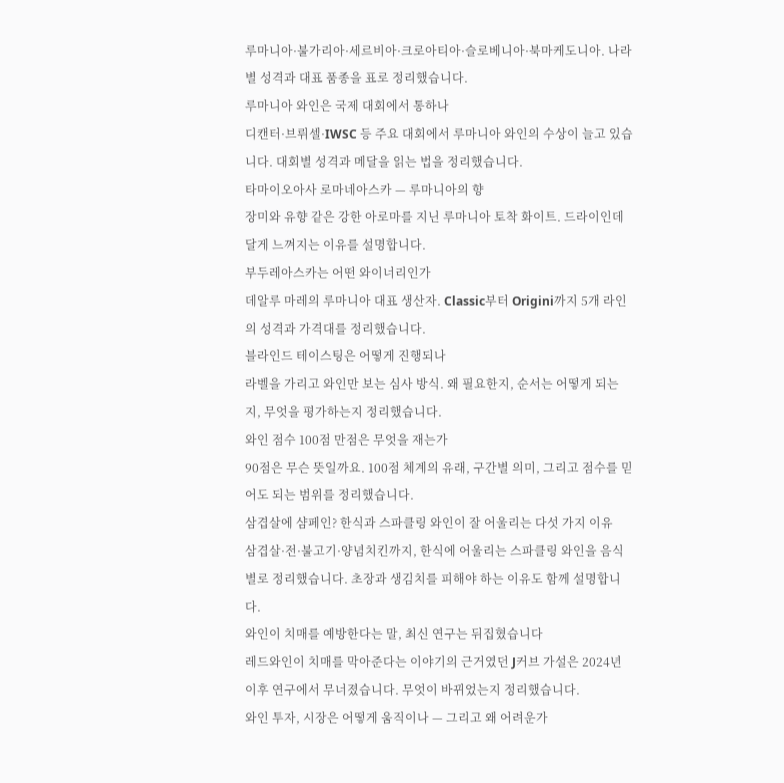루마니아·불가리아·세르비아·크로아티아·슬로베니아·북마케도니아. 나라별 성격과 대표 품종을 표로 정리했습니다.
루마니아 와인은 국제 대회에서 통하나
디캔터·브뤼셀·IWSC 등 주요 대회에서 루마니아 와인의 수상이 늘고 있습니다. 대회별 성격과 메달을 읽는 법을 정리했습니다.
타마이오아사 로마네아스카 — 루마니아의 향
장미와 유향 같은 강한 아로마를 지닌 루마니아 토착 화이트. 드라이인데 달게 느껴지는 이유를 설명합니다.
부두레아스카는 어떤 와이너리인가
데알루 마레의 루마니아 대표 생산자. Classic부터 Origini까지 5개 라인의 성격과 가격대를 정리했습니다.
블라인드 테이스팅은 어떻게 진행되나
라벨을 가리고 와인만 보는 심사 방식. 왜 필요한지, 순서는 어떻게 되는지, 무엇을 평가하는지 정리했습니다.
와인 점수 100점 만점은 무엇을 재는가
90점은 무슨 뜻일까요. 100점 체계의 유래, 구간별 의미, 그리고 점수를 믿어도 되는 범위를 정리했습니다.
삼겹살에 샴페인? 한식과 스파클링 와인이 잘 어울리는 다섯 가지 이유
삼겹살·전·불고기·양념치킨까지, 한식에 어울리는 스파클링 와인을 음식별로 정리했습니다. 초장과 생김치를 피해야 하는 이유도 함께 설명합니다.
와인이 치매를 예방한다는 말, 최신 연구는 뒤집혔습니다
레드와인이 치매를 막아준다는 이야기의 근거였던 J커브 가설은 2024년 이후 연구에서 무너졌습니다. 무엇이 바뀌었는지 정리했습니다.
와인 투자, 시장은 어떻게 움직이나 — 그리고 왜 어려운가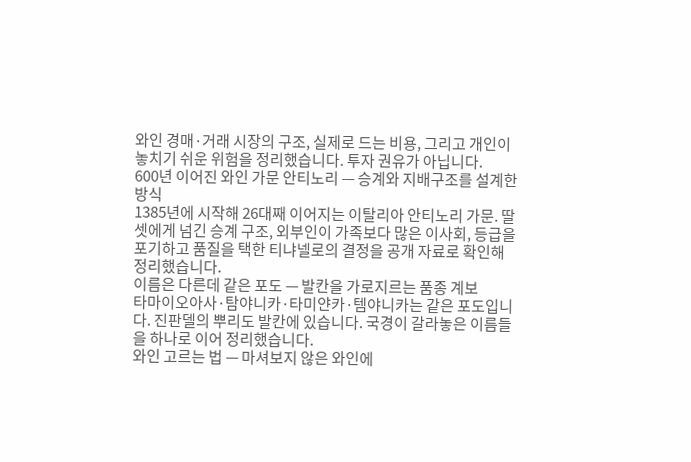와인 경매·거래 시장의 구조, 실제로 드는 비용, 그리고 개인이 놓치기 쉬운 위험을 정리했습니다. 투자 권유가 아닙니다.
600년 이어진 와인 가문 안티노리 — 승계와 지배구조를 설계한 방식
1385년에 시작해 26대째 이어지는 이탈리아 안티노리 가문. 딸 셋에게 넘긴 승계 구조, 외부인이 가족보다 많은 이사회, 등급을 포기하고 품질을 택한 티냐넬로의 결정을 공개 자료로 확인해 정리했습니다.
이름은 다른데 같은 포도 — 발칸을 가로지르는 품종 계보
타마이오아사·탐야니카·타미얀카·템야니카는 같은 포도입니다. 진판델의 뿌리도 발칸에 있습니다. 국경이 갈라놓은 이름들을 하나로 이어 정리했습니다.
와인 고르는 법 — 마셔보지 않은 와인에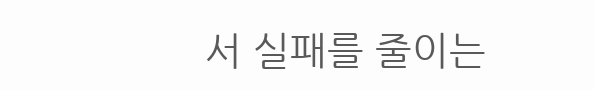서 실패를 줄이는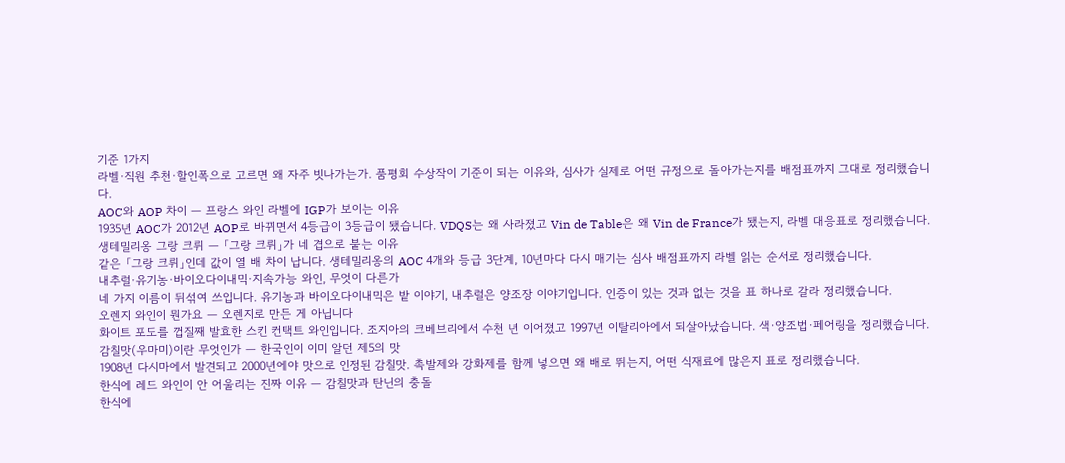기준 1가지
라벨·직원 추천·할인폭으로 고르면 왜 자주 빗나가는가. 품평회 수상작이 기준이 되는 이유와, 심사가 실제로 어떤 규정으로 돌아가는지를 배점표까지 그대로 정리했습니다.
AOC와 AOP 차이 — 프랑스 와인 라벨에 IGP가 보이는 이유
1935년 AOC가 2012년 AOP로 바뀌면서 4등급이 3등급이 됐습니다. VDQS는 왜 사라졌고 Vin de Table은 왜 Vin de France가 됐는지, 라벨 대응표로 정리했습니다.
생테밀리옹 그랑 크뤼 — 「그랑 크뤼」가 네 겹으로 붙는 이유
같은 「그랑 크뤼」인데 값이 열 배 차이 납니다. 생테밀리옹의 AOC 4개와 등급 3단계, 10년마다 다시 매기는 심사 배점표까지 라벨 읽는 순서로 정리했습니다.
내추럴·유기농·바이오다이내믹·지속가능 와인, 무엇이 다른가
네 가지 이름이 뒤섞여 쓰입니다. 유기농과 바이오다이내믹은 밭 이야기, 내추럴은 양조장 이야기입니다. 인증이 있는 것과 없는 것을 표 하나로 갈라 정리했습니다.
오렌지 와인이 뭔가요 — 오렌지로 만든 게 아닙니다
화이트 포도를 껍질째 발효한 스킨 컨택트 와인입니다. 조지아의 크베브리에서 수천 년 이어졌고 1997년 이탈리아에서 되살아났습니다. 색·양조법·페어링을 정리했습니다.
감칠맛(우마미)이란 무엇인가 — 한국인이 이미 알던 제5의 맛
1908년 다시마에서 발견되고 2000년에야 맛으로 인정된 감칠맛. 촉발제와 강화제를 함께 넣으면 왜 배로 뛰는지, 어떤 식재료에 많은지 표로 정리했습니다.
한식에 레드 와인이 안 어울리는 진짜 이유 — 감칠맛과 탄닌의 충돌
한식에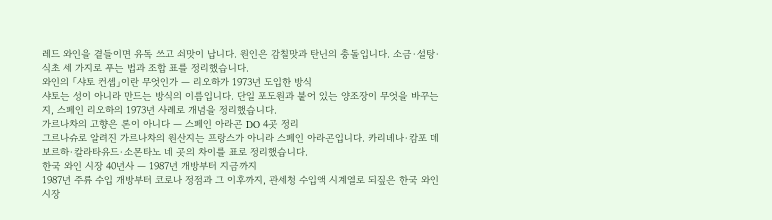레드 와인을 곁들이면 유독 쓰고 쇠맛이 납니다. 원인은 감칠맛과 탄닌의 충돌입니다. 소금·설탕·식초 세 가지로 푸는 법과 조합 표를 정리했습니다.
와인의 「샤토 컨셉」이란 무엇인가 — 리오하가 1973년 도입한 방식
샤토는 성이 아니라 만드는 방식의 이름입니다. 단일 포도원과 붙어 있는 양조장이 무엇을 바꾸는지, 스페인 리오하의 1973년 사례로 개념을 정리했습니다.
가르나차의 고향은 론이 아니다 — 스페인 아라곤 DO 4곳 정리
그르나슈로 알려진 가르나차의 원산지는 프랑스가 아니라 스페인 아라곤입니다. 카리녜나·캄포 데 보르하·칼라타유드·소몬타노 네 곳의 차이를 표로 정리했습니다.
한국 와인 시장 40년사 — 1987년 개방부터 지금까지
1987년 주류 수입 개방부터 코로나 정점과 그 이후까지, 관세청 수입액 시계열로 되짚은 한국 와인 시장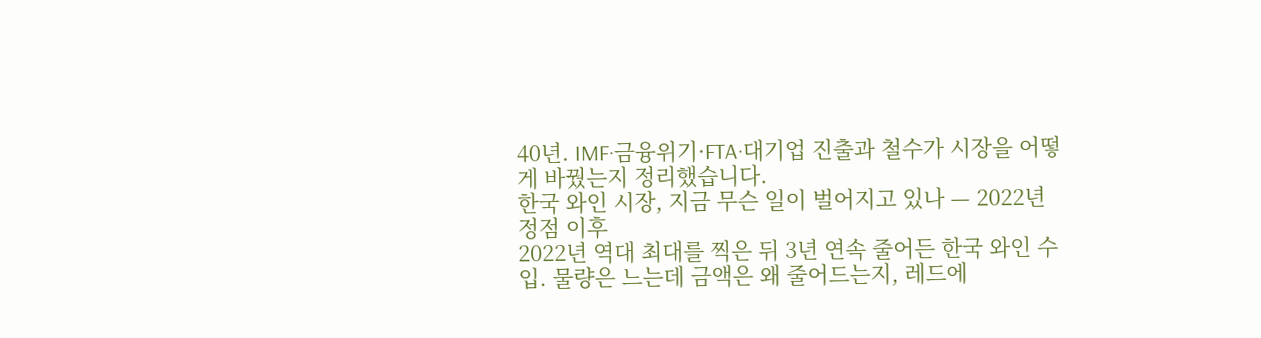40년. IMF·금융위기·FTA·대기업 진출과 철수가 시장을 어떻게 바꿨는지 정리했습니다.
한국 와인 시장, 지금 무슨 일이 벌어지고 있나 — 2022년 정점 이후
2022년 역대 최대를 찍은 뒤 3년 연속 줄어든 한국 와인 수입. 물량은 느는데 금액은 왜 줄어드는지, 레드에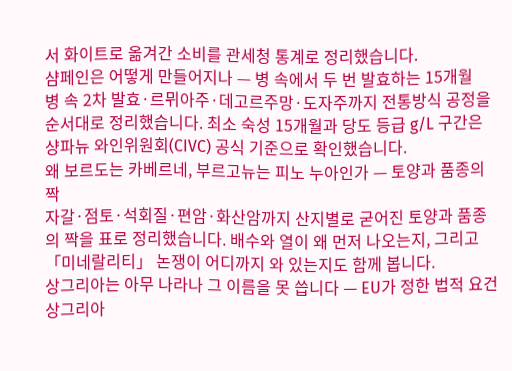서 화이트로 옮겨간 소비를 관세청 통계로 정리했습니다.
샴페인은 어떻게 만들어지나 — 병 속에서 두 번 발효하는 15개월
병 속 2차 발효·르뮈아주·데고르주망·도자주까지 전통방식 공정을 순서대로 정리했습니다. 최소 숙성 15개월과 당도 등급 g/L 구간은 샹파뉴 와인위원회(CIVC) 공식 기준으로 확인했습니다.
왜 보르도는 카베르네, 부르고뉴는 피노 누아인가 — 토양과 품종의 짝
자갈·점토·석회질·편암·화산암까지 산지별로 굳어진 토양과 품종의 짝을 표로 정리했습니다. 배수와 열이 왜 먼저 나오는지, 그리고 「미네랄리티」 논쟁이 어디까지 와 있는지도 함께 봅니다.
상그리아는 아무 나라나 그 이름을 못 씁니다 — EU가 정한 법적 요건
상그리아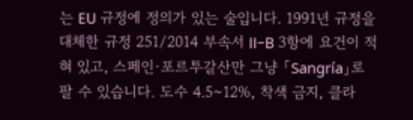는 EU 규정에 정의가 있는 술입니다. 1991년 규정을 대체한 규정 251/2014 부속서 II-B 3항에 요건이 적혀 있고, 스페인·포르투갈산만 그냥 「Sangría」로 팔 수 있습니다. 도수 4.5~12%, 착색 금지, 클라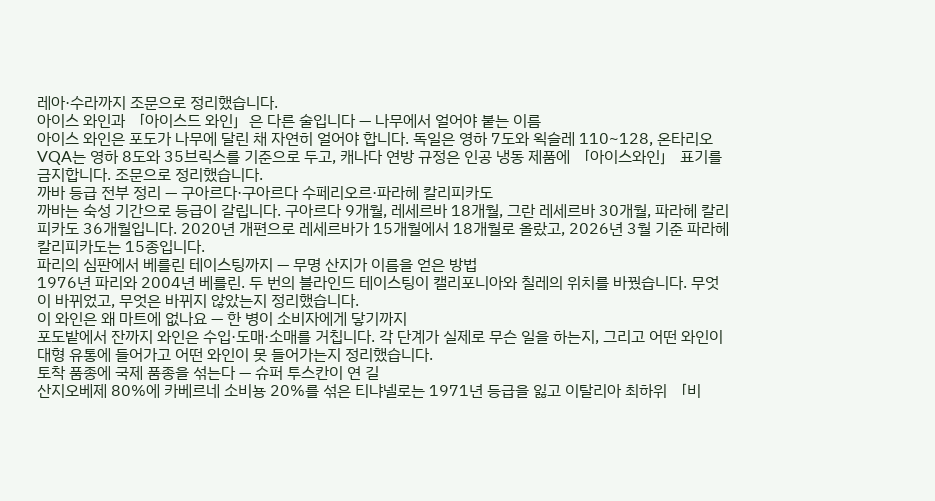레아·수라까지 조문으로 정리했습니다.
아이스 와인과 「아이스드 와인」은 다른 술입니다 — 나무에서 얼어야 붙는 이름
아이스 와인은 포도가 나무에 달린 채 자연히 얼어야 합니다. 독일은 영하 7도와 왹슬레 110~128, 온타리오 VQA는 영하 8도와 35브릭스를 기준으로 두고, 캐나다 연방 규정은 인공 냉동 제품에 「아이스와인」 표기를 금지합니다. 조문으로 정리했습니다.
까바 등급 전부 정리 — 구아르다·구아르다 수페리오르·파라헤 칼리피카도
까바는 숙성 기간으로 등급이 갈립니다. 구아르다 9개월, 레세르바 18개월, 그란 레세르바 30개월, 파라헤 칼리피카도 36개월입니다. 2020년 개편으로 레세르바가 15개월에서 18개월로 올랐고, 2026년 3월 기준 파라헤 칼리피카도는 15종입니다.
파리의 심판에서 베를린 테이스팅까지 — 무명 산지가 이름을 얻은 방법
1976년 파리와 2004년 베를린. 두 번의 블라인드 테이스팅이 캘리포니아와 칠레의 위치를 바꿨습니다. 무엇이 바뀌었고, 무엇은 바뀌지 않았는지 정리했습니다.
이 와인은 왜 마트에 없나요 — 한 병이 소비자에게 닿기까지
포도밭에서 잔까지 와인은 수입·도매·소매를 거칩니다. 각 단계가 실제로 무슨 일을 하는지, 그리고 어떤 와인이 대형 유통에 들어가고 어떤 와인이 못 들어가는지 정리했습니다.
토착 품종에 국제 품종을 섞는다 — 슈퍼 투스칸이 연 길
산지오베제 80%에 카베르네 소비뇽 20%를 섞은 티냐넬로는 1971년 등급을 잃고 이탈리아 최하위 「비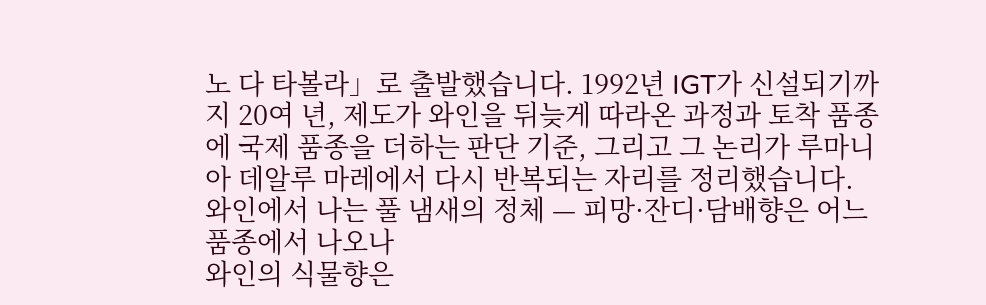노 다 타볼라」로 출발했습니다. 1992년 IGT가 신설되기까지 20여 년, 제도가 와인을 뒤늦게 따라온 과정과 토착 품종에 국제 품종을 더하는 판단 기준, 그리고 그 논리가 루마니아 데알루 마레에서 다시 반복되는 자리를 정리했습니다.
와인에서 나는 풀 냄새의 정체 — 피망·잔디·담배향은 어느 품종에서 나오나
와인의 식물향은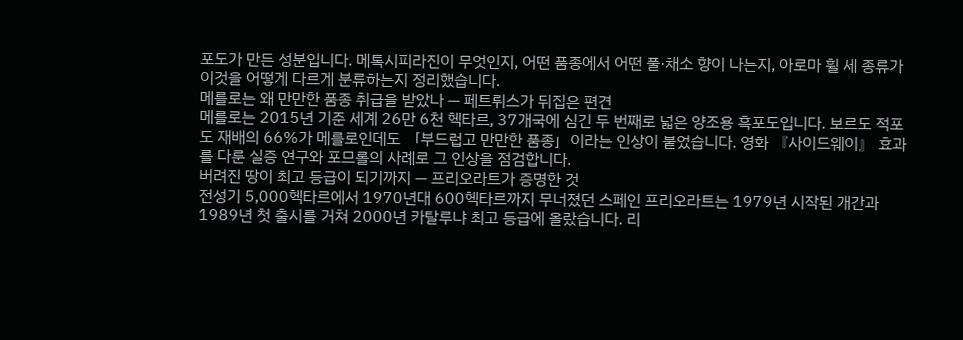포도가 만든 성분입니다. 메톡시피라진이 무엇인지, 어떤 품종에서 어떤 풀·채소 향이 나는지, 아로마 휠 세 종류가 이것을 어떻게 다르게 분류하는지 정리했습니다.
메를로는 왜 만만한 품종 취급을 받았나 — 페트뤼스가 뒤집은 편견
메를로는 2015년 기준 세계 26만 6천 헥타르, 37개국에 심긴 두 번째로 넓은 양조용 흑포도입니다. 보르도 적포도 재배의 66%가 메를로인데도 「부드럽고 만만한 품종」이라는 인상이 붙었습니다. 영화 『사이드웨이』 효과를 다룬 실증 연구와 포므롤의 사례로 그 인상을 점검합니다.
버려진 땅이 최고 등급이 되기까지 — 프리오라트가 증명한 것
전성기 5,000헥타르에서 1970년대 600헥타르까지 무너졌던 스페인 프리오라트는 1979년 시작된 개간과 1989년 첫 출시를 거쳐 2000년 카탈루냐 최고 등급에 올랐습니다. 리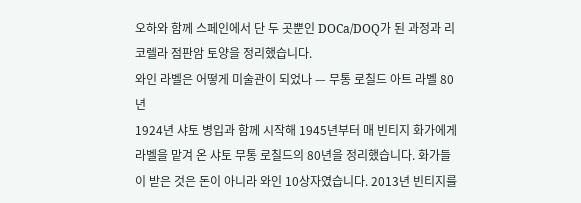오하와 함께 스페인에서 단 두 곳뿐인 DOCa/DOQ가 된 과정과 리코렐라 점판암 토양을 정리했습니다.
와인 라벨은 어떻게 미술관이 되었나 — 무통 로칠드 아트 라벨 80년
1924년 샤토 병입과 함께 시작해 1945년부터 매 빈티지 화가에게 라벨을 맡겨 온 샤토 무통 로칠드의 80년을 정리했습니다. 화가들이 받은 것은 돈이 아니라 와인 10상자였습니다. 2013년 빈티지를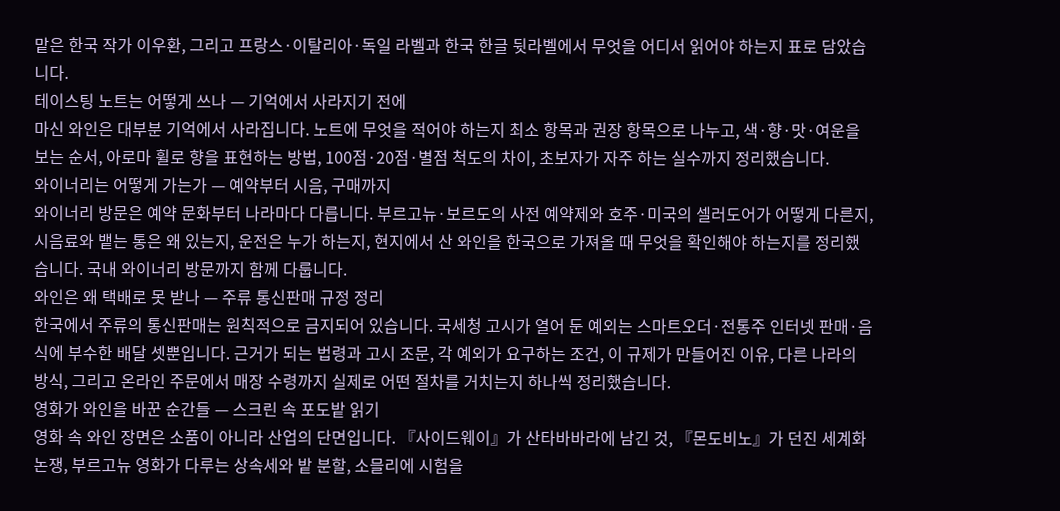맡은 한국 작가 이우환, 그리고 프랑스·이탈리아·독일 라벨과 한국 한글 뒷라벨에서 무엇을 어디서 읽어야 하는지 표로 담았습니다.
테이스팅 노트는 어떻게 쓰나 — 기억에서 사라지기 전에
마신 와인은 대부분 기억에서 사라집니다. 노트에 무엇을 적어야 하는지 최소 항목과 권장 항목으로 나누고, 색·향·맛·여운을 보는 순서, 아로마 휠로 향을 표현하는 방법, 100점·20점·별점 척도의 차이, 초보자가 자주 하는 실수까지 정리했습니다.
와이너리는 어떻게 가는가 — 예약부터 시음, 구매까지
와이너리 방문은 예약 문화부터 나라마다 다릅니다. 부르고뉴·보르도의 사전 예약제와 호주·미국의 셀러도어가 어떻게 다른지, 시음료와 뱉는 통은 왜 있는지, 운전은 누가 하는지, 현지에서 산 와인을 한국으로 가져올 때 무엇을 확인해야 하는지를 정리했습니다. 국내 와이너리 방문까지 함께 다룹니다.
와인은 왜 택배로 못 받나 — 주류 통신판매 규정 정리
한국에서 주류의 통신판매는 원칙적으로 금지되어 있습니다. 국세청 고시가 열어 둔 예외는 스마트오더·전통주 인터넷 판매·음식에 부수한 배달 셋뿐입니다. 근거가 되는 법령과 고시 조문, 각 예외가 요구하는 조건, 이 규제가 만들어진 이유, 다른 나라의 방식, 그리고 온라인 주문에서 매장 수령까지 실제로 어떤 절차를 거치는지 하나씩 정리했습니다.
영화가 와인을 바꾼 순간들 — 스크린 속 포도밭 읽기
영화 속 와인 장면은 소품이 아니라 산업의 단면입니다. 『사이드웨이』가 산타바바라에 남긴 것, 『몬도비노』가 던진 세계화 논쟁, 부르고뉴 영화가 다루는 상속세와 밭 분할, 소믈리에 시험을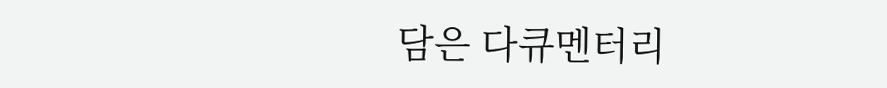담은 다큐멘터리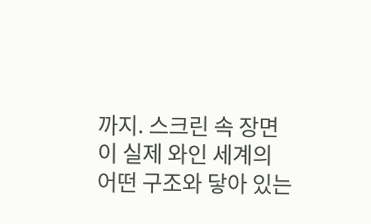까지. 스크린 속 장면이 실제 와인 세계의 어떤 구조와 닿아 있는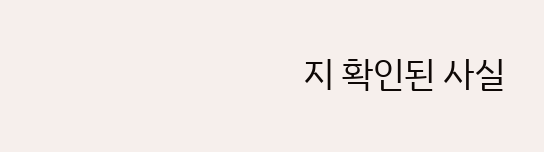지 확인된 사실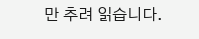만 추려 읽습니다.